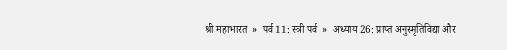श्री महाभारत  »  पर्व 11: स्त्री पर्व  »  अध्याय 26: प्राप्त अनुस्मृतिविद्या और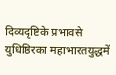दिव्यदृष्टिके प्रभावसे युधिष्ठिरका महाभारतयुद्धमें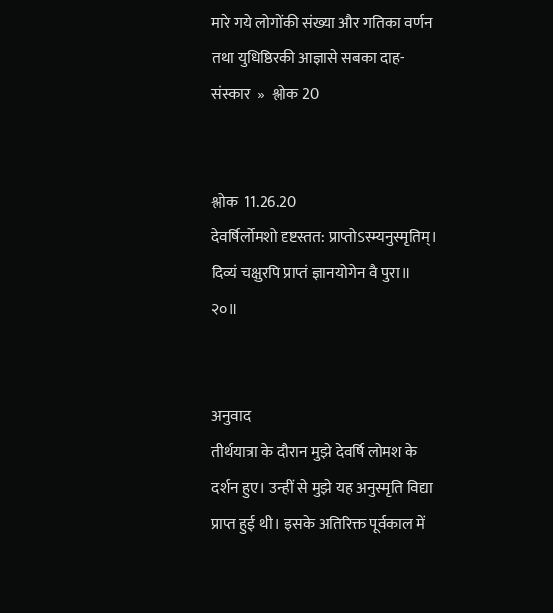मारे गये लोगोंकी संख्या और गतिका वर्णन तथा युधिष्ठिरकी आज्ञासे सबका दाह-संस्कार  »  श्लोक 20


श्लोक  11.26.20
देवर्षिर्लोमशो दृष्टस्तत: प्राप्तोऽस्म्यनुस्मृतिम्।
दिव्यं चक्षुरपि प्राप्तं ज्ञानयोगेन वै पुरा॥ २०॥


अनुवाद
तीर्थयात्रा के दौरान मुझे देवर्षि लोमश के दर्शन हुए। उन्हीं से मुझे यह अनुस्मृति विद्या प्राप्त हुई थी। इसके अतिरिक्त पूर्वकाल में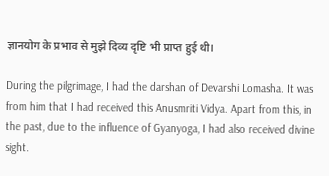ज्ञानयोग के प्रभाव से मुझे दिव्य दृष्टि भी प्राप्त हुई थी।

During the pilgrimage, I had the darshan of Devarshi Lomasha. It was from him that I had received this Anusmriti Vidya. Apart from this, in the past, due to the influence of Gyanyoga, I had also received divine sight.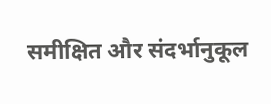समीक्षित और संदर्भानुकूल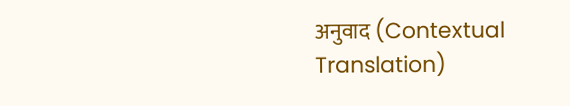अनुवाद (Contextual Translation)